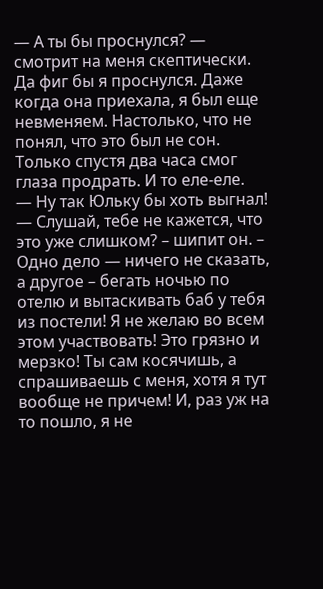— А ты бы проснулся? — смотрит на меня скептически.
Да фиг бы я проснулся. Даже когда она приехала, я был еще невменяем. Настолько, что не понял, что это был не сон. Только спустя два часа смог глаза продрать. И то еле-еле.
— Ну так Юльку бы хоть выгнал!
— Слушай, тебе не кажется, что это уже слишком? – шипит он. – Одно дело — ничего не сказать, а другое – бегать ночью по отелю и вытаскивать баб у тебя из постели! Я не желаю во всем этом участвовать! Это грязно и мерзко! Ты сам косячишь, а спрашиваешь с меня, хотя я тут вообще не причем! И, раз уж на то пошло, я не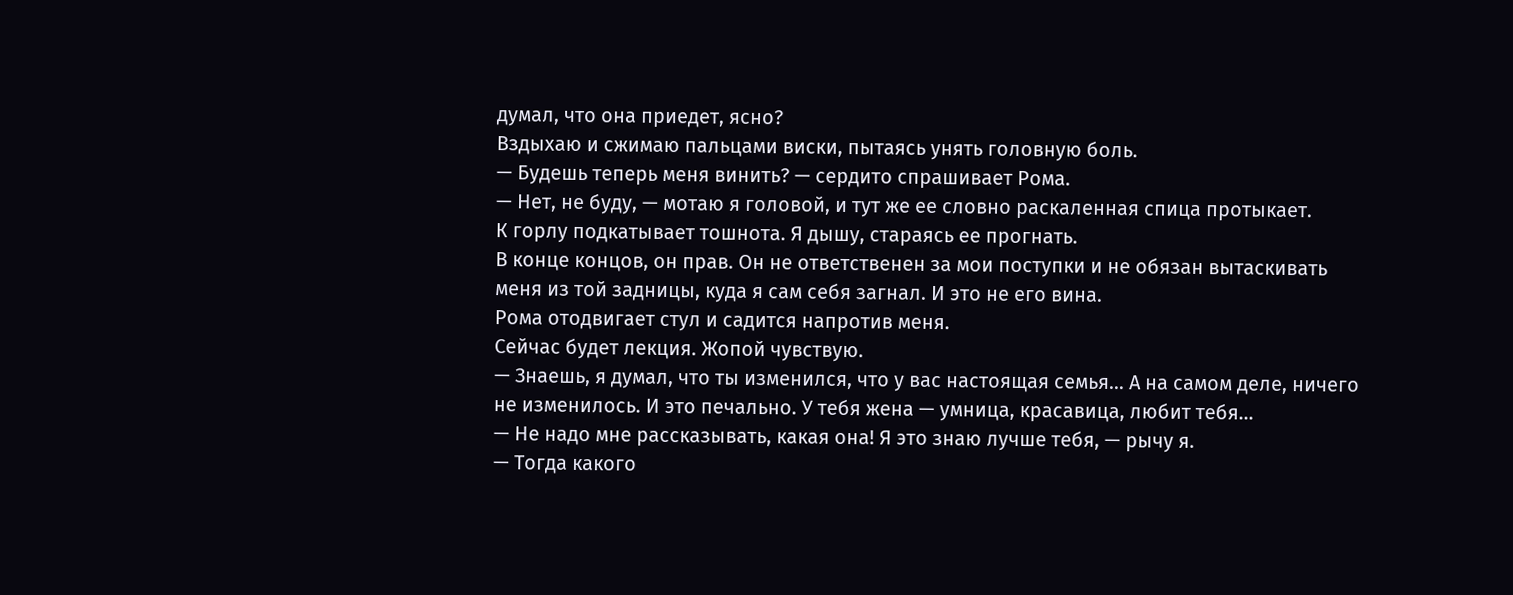думал, что она приедет, ясно?
Вздыхаю и сжимаю пальцами виски, пытаясь унять головную боль.
— Будешь теперь меня винить? — сердито спрашивает Рома.
— Нет, не буду, — мотаю я головой, и тут же ее словно раскаленная спица протыкает.
К горлу подкатывает тошнота. Я дышу, стараясь ее прогнать.
В конце концов, он прав. Он не ответственен за мои поступки и не обязан вытаскивать меня из той задницы, куда я сам себя загнал. И это не его вина.
Рома отодвигает стул и садится напротив меня.
Сейчас будет лекция. Жопой чувствую.
— Знаешь, я думал, что ты изменился, что у вас настоящая семья… А на самом деле, ничего не изменилось. И это печально. У тебя жена — умница, красавица, любит тебя…
— Не надо мне рассказывать, какая она! Я это знаю лучше тебя, — рычу я.
— Тогда какого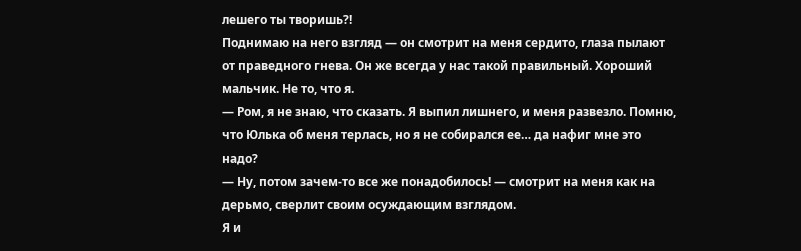лешего ты творишь?!
Поднимаю на него взгляд — он смотрит на меня сердито, глаза пылают от праведного гнева. Он же всегда у нас такой правильный. Хороший мальчик. Не то, что я.
— Ром, я не знаю, что сказать. Я выпил лишнего, и меня развезло. Помню, что Юлька об меня терлась, но я не собирался ее… да нафиг мне это надо?
— Ну, потом зачем-то все же понадобилось! — смотрит на меня как на дерьмо, сверлит своим осуждающим взглядом.
Я и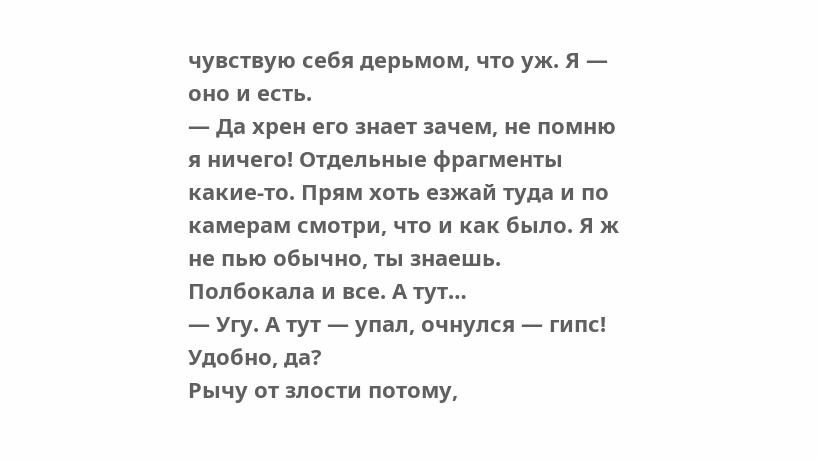чувствую себя дерьмом, что уж. Я — оно и есть.
— Да хрен его знает зачем, не помню я ничего! Отдельные фрагменты какие-то. Прям хоть езжай туда и по камерам смотри, что и как было. Я ж не пью обычно, ты знаешь. Полбокала и все. А тут…
— Угу. А тут — упал, очнулся — гипс! Удобно, да?
Рычу от злости потому,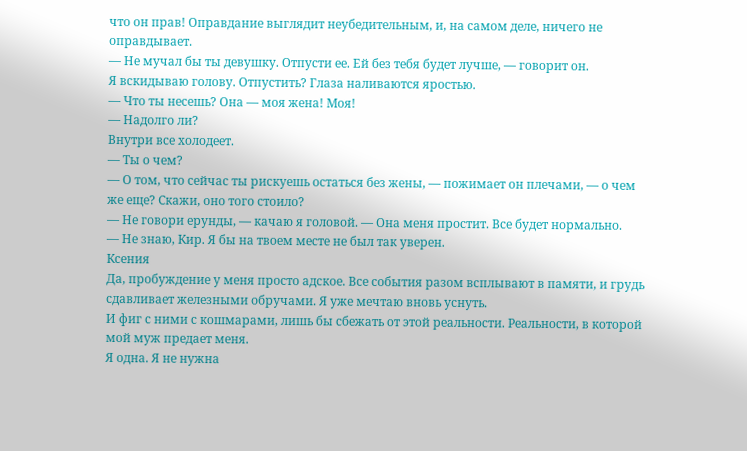что он прав! Оправдание выглядит неубедительным, и, на самом деле, ничего не оправдывает.
— Не мучал бы ты девушку. Отпусти ее. Ей без тебя будет лучше, — говорит он.
Я вскидываю голову. Отпустить? Глаза наливаются яростью.
— Что ты несешь? Она — моя жена! Моя!
— Надолго ли?
Внутри все холодеет.
— Ты о чем?
— О том, что сейчас ты рискуешь остаться без жены, — пожимает он плечами, — о чем же еще? Скажи, оно того стоило?
— Не говори ерунды, — качаю я головой. — Она меня простит. Все будет нормально.
— Не знаю, Кир. Я бы на твоем месте не был так уверен.
Ксения
Да, пробуждение у меня просто адское. Все события разом всплывают в памяти, и грудь сдавливает железными обручами. Я уже мечтаю вновь уснуть.
И фиг с ними с кошмарами, лишь бы сбежать от этой реальности. Реальности, в которой мой муж предает меня.
Я одна. Я не нужна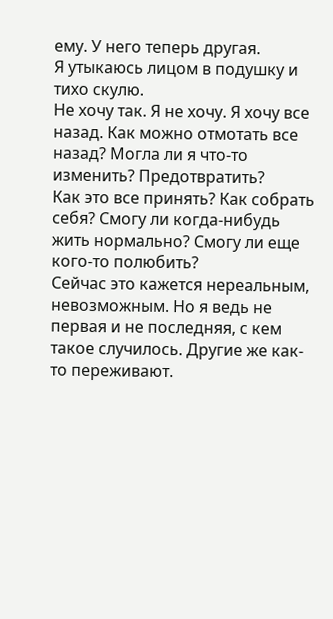ему. У него теперь другая.
Я утыкаюсь лицом в подушку и тихо скулю.
Не хочу так. Я не хочу. Я хочу все назад. Как можно отмотать все назад? Могла ли я что-то изменить? Предотвратить?
Как это все принять? Как собрать себя? Смогу ли когда-нибудь жить нормально? Смогу ли еще кого-то полюбить?
Сейчас это кажется нереальным, невозможным. Но я ведь не первая и не последняя, с кем такое случилось. Другие же как-то переживают.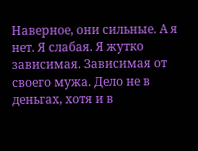Наверное, они сильные. А я нет. Я слабая. Я жутко зависимая. Зависимая от своего мужа. Дело не в деньгах, хотя и в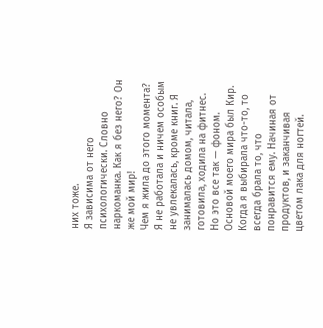них тоже.
Я зависима от него психологически. Словно наркоманка. Как я без него? Он же мой мир!
Чем я жила до этого момента? Я не работала и ничем особым не увлекалась, кроме книг. Я занималась домом, читала, готовила, ходила на фитнес. Но это все так — фоном. Основой моего мира был Кир.
Когда я выбирала что-то, то всегда брала то, что понравится ему. Начиная от продуктов, и заканчивая цветом лака для ногтей.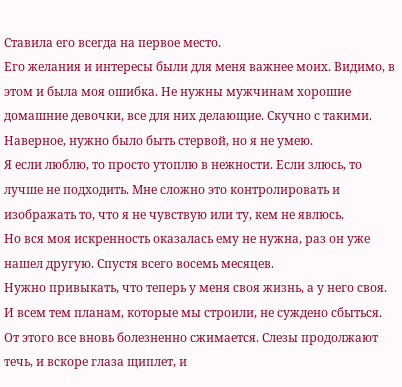Ставила его всегда на первое место.
Его желания и интересы были для меня важнее моих. Видимо, в этом и была моя ошибка. Не нужны мужчинам хорошие домашние девочки, все для них делающие. Скучно с такими. Наверное, нужно было быть стервой, но я не умею.
Я если люблю, то просто утоплю в нежности. Если злюсь, то лучше не подходить. Мне сложно это контролировать и изображать то, что я не чувствую или ту, кем не явлюсь.
Но вся моя искренность оказалась ему не нужна, раз он уже нашел другую. Спустя всего восемь месяцев.
Нужно привыкать, что теперь у меня своя жизнь, а у него своя. И всем тем планам, которые мы строили, не суждено сбыться.
От этого все вновь болезненно сжимается. Слезы продолжают течь, и вскоре глаза щиплет, и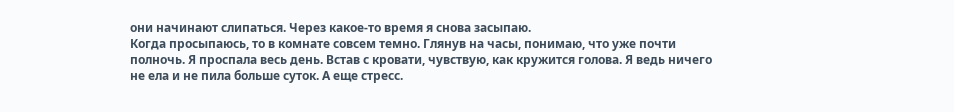они начинают слипаться. Через какое-то время я снова засыпаю.
Когда просыпаюсь, то в комнате совсем темно. Глянув на часы, понимаю, что уже почти полночь. Я проспала весь день. Встав с кровати, чувствую, как кружится голова. Я ведь ничего не ела и не пила больше суток. А еще стресс.